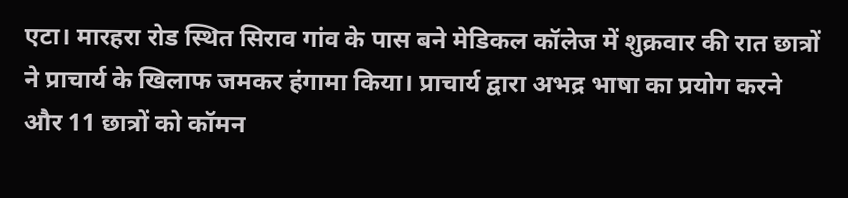एटा। मारहरा रोड स्थित सिराव गांव के पास बने मेडिकल कॉलेज में शुक्रवार की रात छात्रों ने प्राचार्य के खिलाफ जमकर हंगामा किया। प्राचार्य द्वारा अभद्र भाषा का प्रयोग करने और 11 छात्रों को कॉमन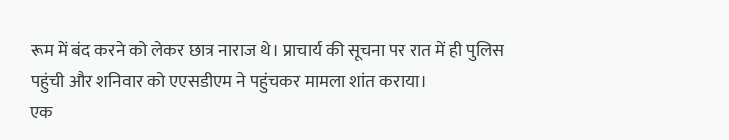रूम में बंद करने को लेकर छात्र नाराज थे। प्राचार्य की सूचना पर रात में ही पुलिस पहुंची और शनिवार को एएसडीएम ने पहुंचकर मामला शांत कराया।
एक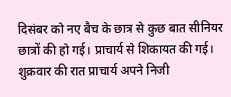दिसंबर को नए बैच के छात्र से कुछ बात सीनियर छात्रों की हो गई। प्राचार्य से शिकायत की गई। शुक्रवार की रात प्राचार्य अपने निजी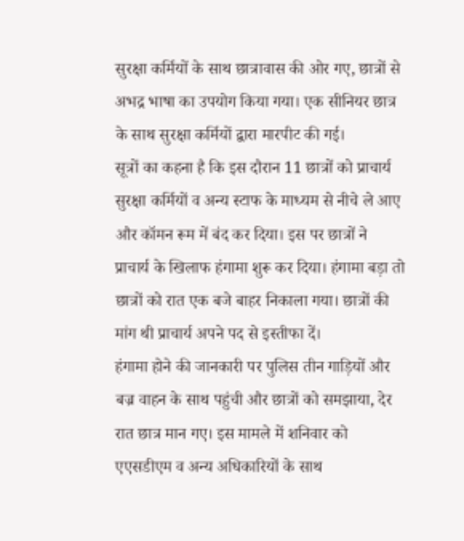सुरक्षा कर्मियों के साथ छात्रावास की ओर गए, छात्रों से अभद्र भाषा का उपयोग किया गया। एक सीनियर छात्र के साथ सुरक्षा कर्मियों द्वारा मारपीट की गई।
सूत्रों का कहना है कि इस दौरान 11 छात्रों को प्राचार्य सुरक्षा कर्मियों व अन्य स्टाफ के माध्यम से नीचे ले आए और कॉमन रूम में बंद कर दिया। इस पर छात्रों ने प्राचार्य के खिलाफ हंगामा शुरू कर दिया। हंगामा बड़ा तो छात्रों को रात एक बजे बाहर निकाला गया। छात्रों की मांग थी प्राचार्य अपने पद से इस्तीफा दें।
हंगामा होने की जानकारी पर पुलिस तीन गाड़ियों और बज्र वाहन के साथ पहुंची और छात्रों को समझाया, देर रात छात्र मान गए। इस मामले में शनिवार को एएसडीएम व अन्य अधिकारियों के साथ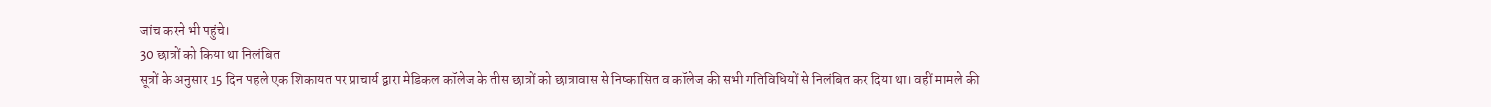जांच करने भी पहुंचे।
30 छात्रों को किया था निलंबित
सूत्रों के अनुसार 15 दिन पहले एक शिकायत पर प्राचार्य द्वारा मेडिकल कॉलेज के तीस छात्रों को छात्रावास से निष्कासित व कॉलेज की सभी गतिविधियों से निलंबित कर दिया था। वहीं मामले की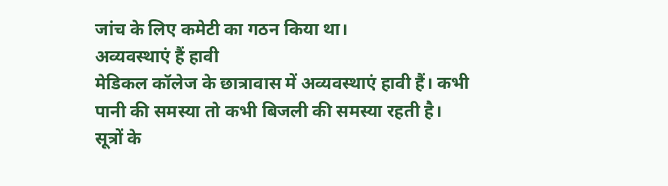जांच के लिए कमेटी का गठन किया था।
अव्यवस्थाएं हैं हावी
मेडिकल कॉलेज के छात्रावास में अव्यवस्थाएं हावी हैं। कभी पानी की समस्या तो कभी बिजली की समस्या रहती है। सूत्रों के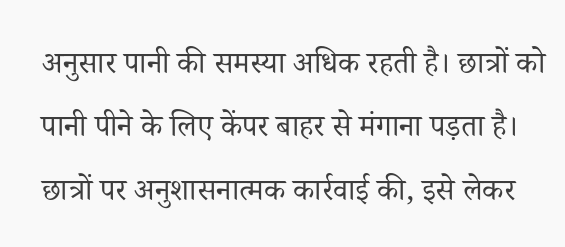अनुसार पानी की समस्या अधिक रहती है। छात्रों को पानी पीने के लिए केंपर बाहर से मंगाना पड़ता है।
छात्रों पर अनुशासनात्मक कार्रवाई की, इसे लेकर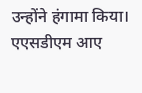उन्होंने हंगामा किया। एएसडीएम आए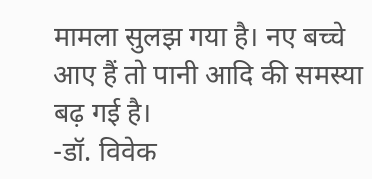मामला सुलझ गया है। नए बच्चे आए हैं तो पानी आदि की समस्या बढ़ गई है।
-डॉ. विवेक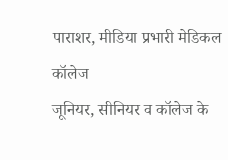पाराशर, मीडिया प्रभारी मेडिकल कॉलेज
जूनियर, सीनियर व कॉलेज के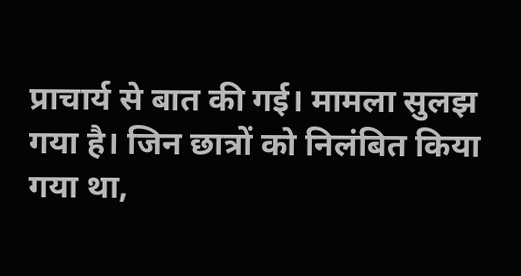प्राचार्य से बात की गई। मामला सुलझ गया है। जिन छात्रों को निलंबित किया गया था,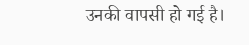उनकी वापसी हो गई है।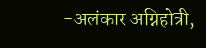-अलंकार अग्निहोत्री,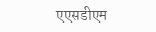एएसडीएम